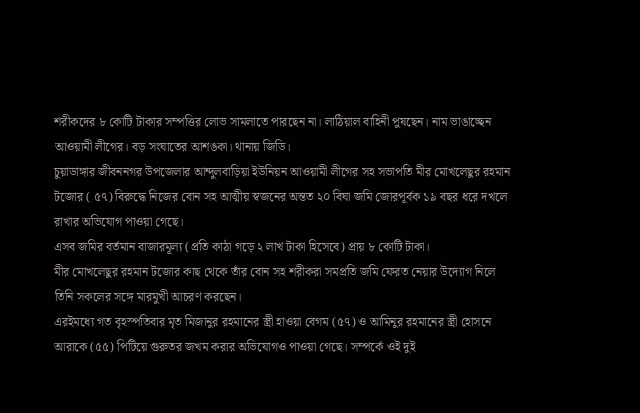শরীকদের ৮ কোটি টাকার সম্পত্তির লোভ সামলাতে পারছেন না। লাঠিয়াল বাহিনী পুষছেন। নাম ভাঙাচ্ছেন আওয়ামী লীগের। বড় সংঘাতের আশঙকা। থানায় জিডি।
চুয়াডাঙ্গার জীবননগর উপজেলার আন্দুলবাড়িয়া ইউনিয়ন আওয়ামী লীগের সহ সভাপতি মীর মোখলেছুর রহমান টজোর ( ৫৭) বিরুদ্ধে নিজের বোন সহ আত্মীয় স্বজনের অন্তত ২০ বিঘা জমি জোরপূর্বক ১৯ বছর ধরে দখলে রাখার অভিযোগ পাওয়া গেছে।
এসব জমির বর্তমান বাজারমূল্য (প্রতি কাঠা গড়ে ২ লাখ টাকা হিসেবে) প্রায় ৮ কোটি টাকা।
মীর মোখলেছুর রহমান টজোর কাছ থেকে তাঁর বোন সহ শরীকরা সমপ্রতি জমি ফেরত নেয়ার উদ্যোগ নিলে তিনি সকলের সঙ্গে মারমুখী আচরণ করছেন।
এরইমধ্যে গত বৃহস্পতিবার মৃত মিজানুর রহমানের স্ত্রী হাওয়া বেগম (৫৭) ও আমিনুর রহমানের স্ত্রী হোসনে আরাকে (৫৫) পিটিয়ে গুরুতর জখম করার অভিযোগও পাওয়া গেছে। সম্পর্কে ওই দুই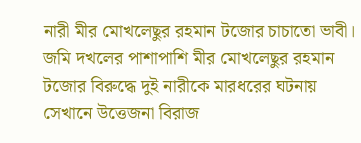নারী মীর মোখলেছুর রহমান টজোর চাচাতো ভাবী।
জমি দখলের পাশাপাশি মীর মোখলেছুর রহমান টজোর বিরুদ্ধে দুই নারীকে মারধরের ঘটনায় সেখানে উত্তেজনা বিরাজ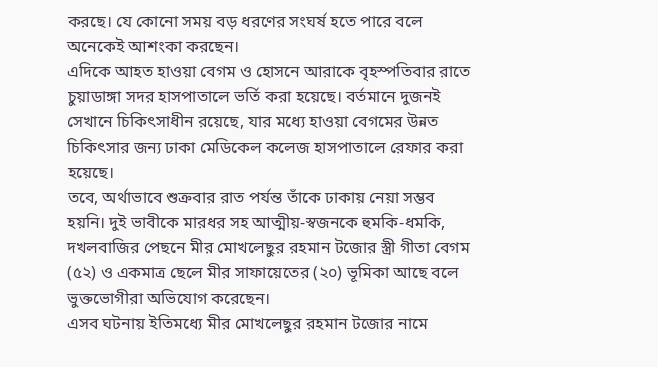করছে। যে কোনো সময় বড় ধরণের সংঘর্ষ হতে পারে বলে অনেকেই আশংকা করছেন।
এদিকে আহত হাওয়া বেগম ও হোসনে আরাকে বৃহস্পতিবার রাতে চুয়াডাঙ্গা সদর হাসপাতালে ভর্তি করা হয়েছে। বর্তমানে দুজনই সেখানে চিকিৎসাধীন রয়েছে, যার মধ্যে হাওয়া বেগমের উন্নত চিকিৎসার জন্য ঢাকা মেডিকেল কলেজ হাসপাতালে রেফার করা হয়েছে।
তবে, অর্থাভাবে শুক্রবার রাত পর্যন্ত তাঁকে ঢাকায় নেয়া সম্ভব হয়নি। দুই ভাবীকে মারধর সহ আত্মীয়-স্বজনকে হুমকি-ধমকি, দখলবাজির পেছনে মীর মোখলেছুর রহমান টজোর স্ত্রী গীতা বেগম (৫২) ও একমাত্র ছেলে মীর সাফায়েতের (২০) ভূমিকা আছে বলে ভুক্তভোগীরা অভিযোগ করেছেন।
এসব ঘটনায় ইতিমধ্যে মীর মোখলেছুর রহমান টজোর নামে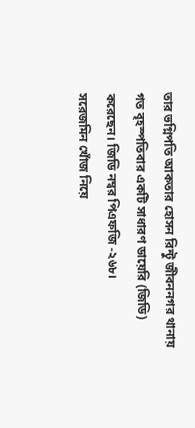তার ভগ্নিপতি আকতার হোসন রিন্টু জীবননগর থানায় গত বৃহস্পতিবার একটি সাধারণ ডায়েরি (জিডি) করেছেন। জিডি নম্বর পিএফজি -২৬৮।
সরেজমিন খোঁজ নিয়ে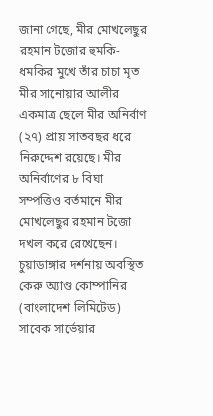জানা গেছে, মীর মোখলেছুর রহমান টজোর হুমকি-ধমকির মুখে তাঁর চাচা মৃত মীর সানোয়ার আলীর একমাত্র ছেলে মীর অনির্বাণ (২৭) প্রায় সাতবছর ধরে নিরুদ্দেশ রয়েছে। মীর অনির্বাণের ৮ বিঘা সম্পত্তিও বর্তমানে মীর মোখলেছুর রহমান টজো দখল করে রেখেছেন।
চুয়াডাঙ্গার দর্শনায় অবস্থিত কেরু অ্যাণ্ড কোম্পানির (বাংলাদেশ লিমিটেড) সাবেক সার্ভেয়ার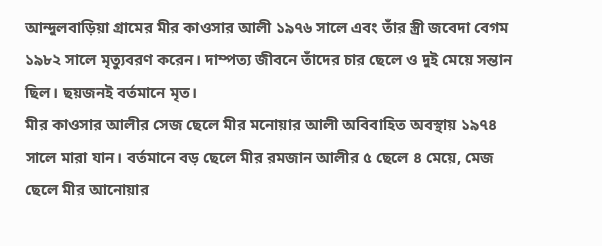আন্দুলবাড়িয়া গ্রামের মীর কাওসার আলী ১৯৭৬ সালে এবং তাঁর স্ত্রী জবেদা বেগম ১৯৮২ সালে মৃত্যুবরণ করেন। দাম্পত্য জীবনে তাঁদের চার ছেলে ও দুই মেয়ে সন্তান ছিল। ছয়জনই বর্তমানে মৃত।
মীর কাওসার আলীর সেজ ছেলে মীর মনোয়ার আলী অবিবাহিত অবস্থায় ১৯৭৪ সালে মারা যান। বর্তমানে বড় ছেলে মীর রমজান আলীর ৫ ছেলে ৪ মেয়ে, মেজ ছেলে মীর আনোয়ার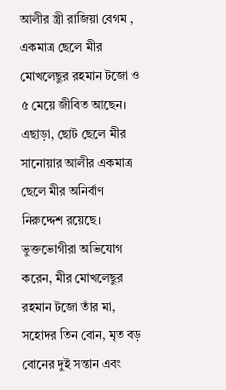আলীর স্ত্রী রাজিয়া বেগম , একমাত্র ছেলে মীর মোখলেছুর রহমান টজো ও ৫ মেয়ে জীবিত আছেন।
এছাড়া, ছোট ছেলে মীর সানোয়ার আলীর একমাত্র ছেলে মীর অনির্বাণ নিরুদ্দেশ রয়েছে।
ভুক্তভোগীরা অভিযোগ করেন, মীর মোখলেছুর রহমান টজো তাঁর মা, সহোদর তিন বোন, মৃত বড় বোনের দুই সন্তান এবং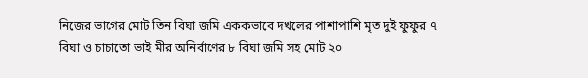নিজের ভাগের মোট তিন বিঘা জমি এককভাবে দখলের পাশাপাশি মৃত দুই ফুফুর ৭ বিঘা ও চাচাতো ভাই মীর অনির্বাণের ৮ বিঘা জমি সহ মোট ২০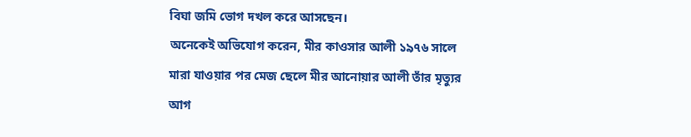বিঘা জমি ভোগ দখল করে আসছেন।
অনেকেই অভিযোগ করেন, মীর কাওসার আলী ১৯৭৬ সালে মারা যাওয়ার পর মেজ ছেলে মীর আনোয়ার আলী তাঁর মৃত্যুর আগ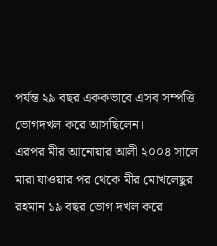পর্যন্ত ২৯ বছর এককভাবে এসব সম্পত্তি ভোগদখল করে আসছিলেন।
এরপর মীর আনোয়ার আলী ২০০৪ সালে মারা যাওয়ার পর থেকে মীর মোখলেছুর রহমান ১৯ বছর ভোগ দখল করে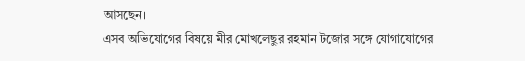আসছেন।
এসব অভিযোগের বিষয়ে মীর মোখলেছুর রহমান টজোর সঙ্গে যোগাযোগের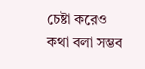চেষ্টা করেও কথা বলা সম্ভব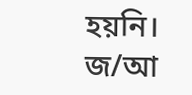হয়নি।
জ/আ